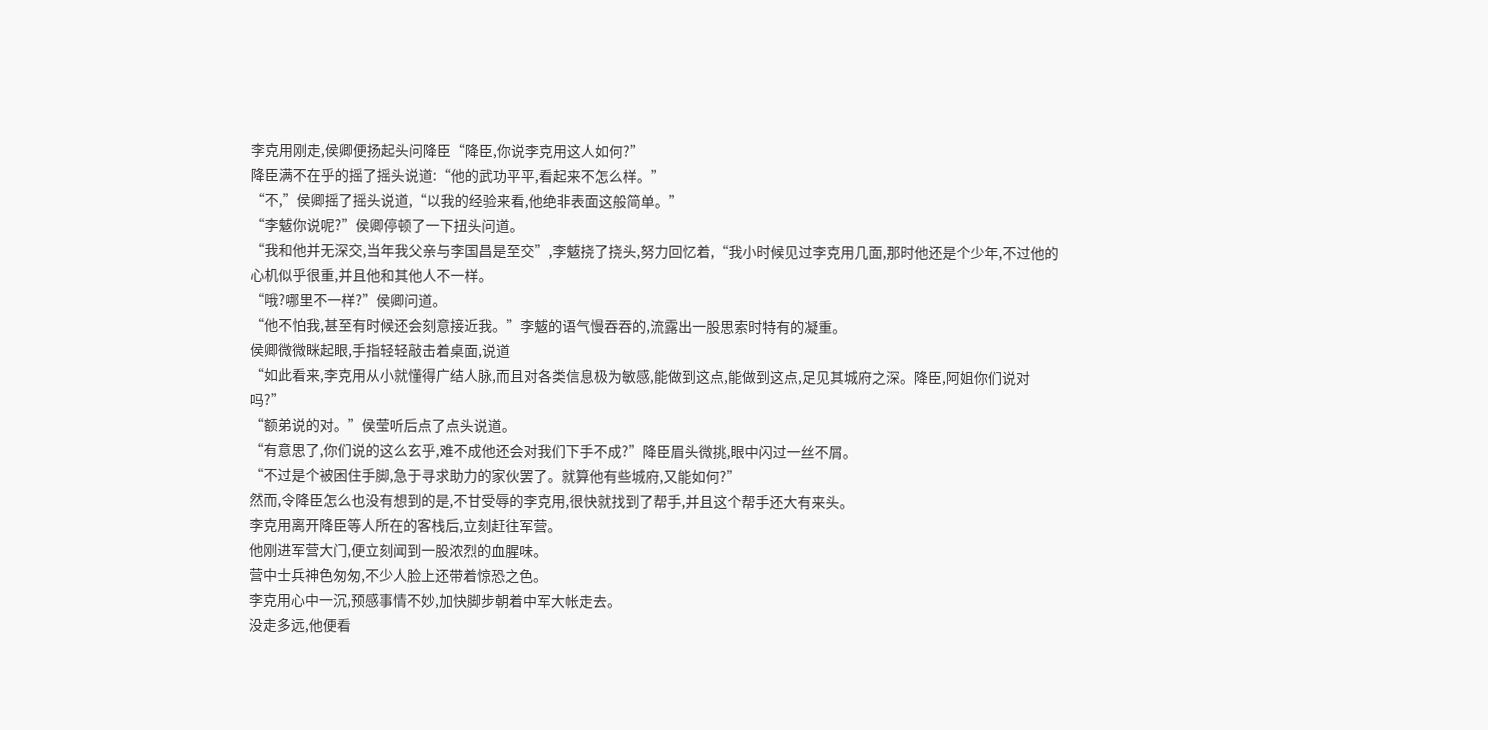李克用刚走,侯卿便扬起头问降臣“降臣,你说李克用这人如何?”
降臣满不在乎的摇了摇头说道:“他的武功平平,看起来不怎么样。”
“不,”侯卿摇了摇头说道,“以我的经验来看,他绝非表面这般简单。”
“李魃你说呢?”侯卿停顿了一下扭头问道。
“我和他并无深交,当年我父亲与李国昌是至交”,李魃挠了挠头,努力回忆着,“我小时候见过李克用几面,那时他还是个少年,不过他的心机似乎很重,并且他和其他人不一样。
“哦?哪里不一样?”侯卿问道。
“他不怕我,甚至有时候还会刻意接近我。”李魃的语气慢吞吞的,流露出一股思索时特有的凝重。
侯卿微微眯起眼,手指轻轻敲击着桌面,说道
“如此看来,李克用从小就懂得广结人脉,而且对各类信息极为敏感,能做到这点,能做到这点,足见其城府之深。降臣,阿姐你们说对吗?”
“额弟说的对。”侯莹听后点了点头说道。
“有意思了,你们说的这么玄乎,难不成他还会对我们下手不成?”降臣眉头微挑,眼中闪过一丝不屑。
“不过是个被困住手脚,急于寻求助力的家伙罢了。就算他有些城府,又能如何?”
然而,令降臣怎么也没有想到的是,不甘受辱的李克用,很快就找到了帮手,并且这个帮手还大有来头。
李克用离开降臣等人所在的客栈后,立刻赶往军营。
他刚进军营大门,便立刻闻到一股浓烈的血腥味。
营中士兵神色匆匆,不少人脸上还带着惊恐之色。
李克用心中一沉,预感事情不妙,加快脚步朝着中军大帐走去。
没走多远,他便看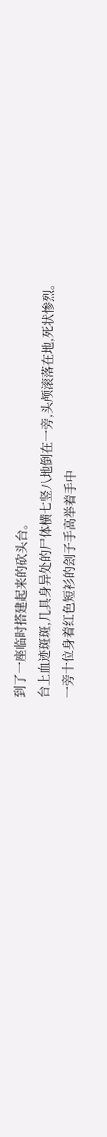到了一座临时搭建起来的砍头台。
台上血迹斑斑,几具身异处的尸体横七竖八地倒在一旁,头颅滚落在地,死状惨烈。
一旁十位身着红色短衫的刽子手高举着手中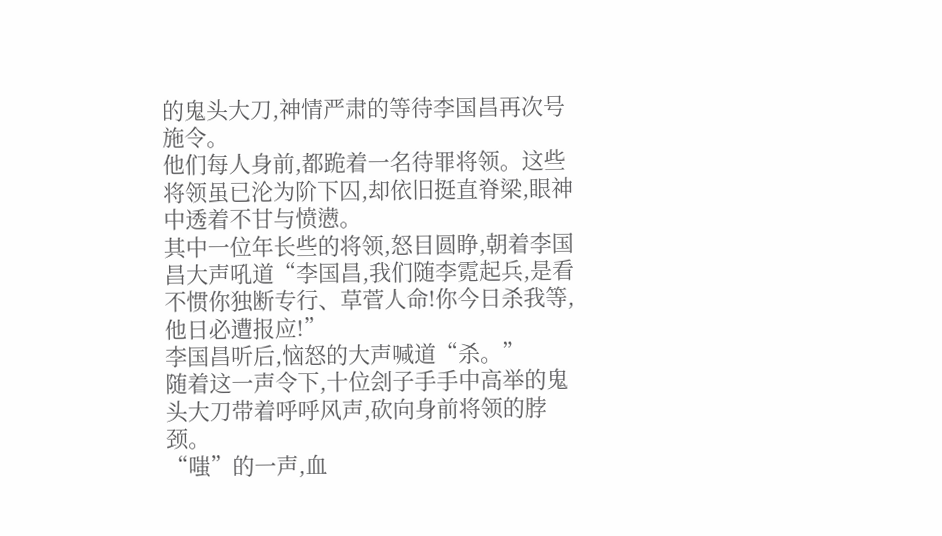的鬼头大刀,神情严肃的等待李国昌再次号施令。
他们每人身前,都跪着一名待罪将领。这些将领虽已沦为阶下囚,却依旧挺直脊梁,眼神中透着不甘与愤懑。
其中一位年长些的将领,怒目圆睁,朝着李国昌大声吼道“李国昌,我们随李霓起兵,是看不惯你独断专行、草菅人命!你今日杀我等,他日必遭报应!”
李国昌听后,恼怒的大声喊道“杀。”
随着这一声令下,十位刽子手手中高举的鬼头大刀带着呼呼风声,砍向身前将领的脖颈。
“嗤”的一声,血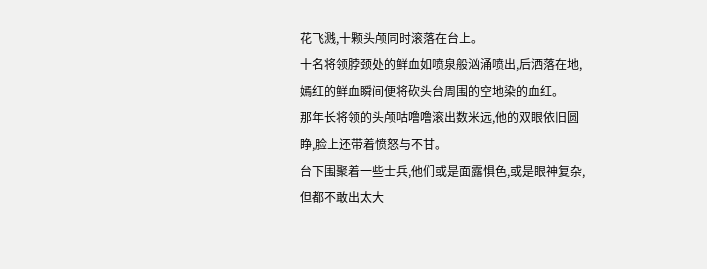花飞溅,十颗头颅同时滚落在台上。
十名将领脖颈处的鲜血如喷泉般汹涌喷出,后洒落在地,嫣红的鲜血瞬间便将砍头台周围的空地染的血红。
那年长将领的头颅咕噜噜滚出数米远,他的双眼依旧圆睁,脸上还带着愤怒与不甘。
台下围聚着一些士兵,他们或是面露惧色,或是眼神复杂,但都不敢出太大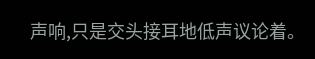声响,只是交头接耳地低声议论着。